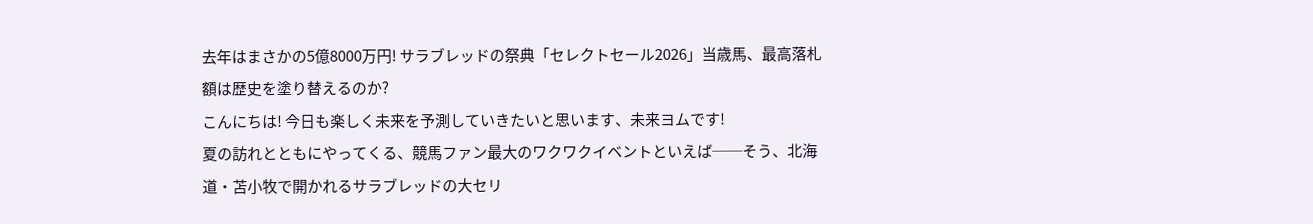去年はまさかの5億8000万円! サラブレッドの祭典「セレクトセール2026」当歳馬、最高落札額は歴史を塗り替えるのか?
こんにちは! 今日も楽しく未来を予測していきたいと思います、未来ヨムです!
夏の訪れとともにやってくる、競馬ファン最大のワクワクイベントといえば──そう、北海道・苫小牧で開かれるサラブレッドの大セリ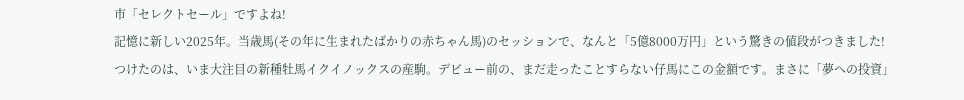市「セレクトセール」ですよね!
記憶に新しい2025年。当歳馬(その年に生まれたばかりの赤ちゃん馬)のセッションで、なんと「5億8000万円」という驚きの値段がつきました! つけたのは、いま大注目の新種牡馬イクイノックスの産駒。デビュー前の、まだ走ったことすらない仔馬にこの金額です。まさに「夢への投資」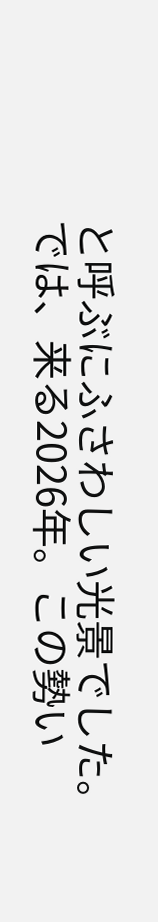と呼ぶにふさわしい光景でした。
では、来る2026年。この勢い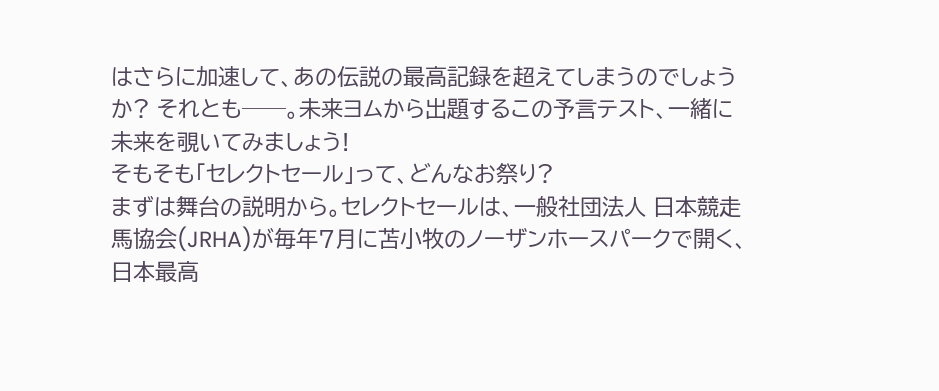はさらに加速して、あの伝説の最高記録を超えてしまうのでしょうか? それとも──。未来ヨムから出題するこの予言テスト、一緒に未来を覗いてみましょう!
そもそも「セレクトセール」って、どんなお祭り?
まずは舞台の説明から。セレクトセールは、一般社団法人 日本競走馬協会(JRHA)が毎年7月に苫小牧のノーザンホースパークで開く、日本最高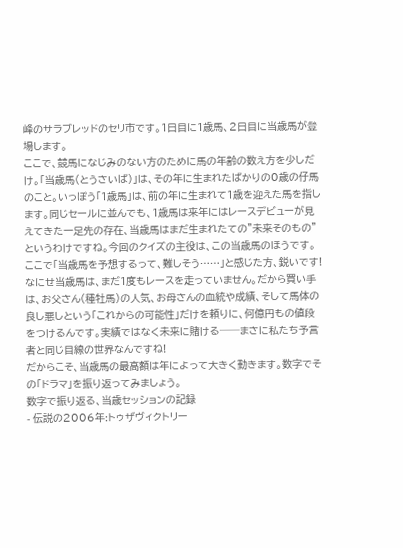峰のサラブレッドのセリ市です。1日目に1歳馬、2日目に当歳馬が登場します。
ここで、競馬になじみのない方のために馬の年齢の数え方を少しだけ。「当歳馬(とうさいば)」は、その年に生まれたばかりの0歳の仔馬のこと。いっぽう「1歳馬」は、前の年に生まれて1歳を迎えた馬を指します。同じセールに並んでも、1歳馬は来年にはレースデビューが見えてきた一足先の存在、当歳馬はまだ生まれたての"未来そのもの"というわけですね。今回のクイズの主役は、この当歳馬のほうです。
ここで「当歳馬を予想するって、難しそう……」と感じた方、鋭いです! なにせ当歳馬は、まだ1度もレースを走っていません。だから買い手は、お父さん(種牡馬)の人気、お母さんの血統や成績、そして馬体の良し悪しという「これからの可能性」だけを頼りに、何億円もの値段をつけるんです。実績ではなく未来に賭ける──まさに私たち予言者と同じ目線の世界なんですね!
だからこそ、当歳馬の最高額は年によって大きく動きます。数字でその「ドラマ」を振り返ってみましょう。
数字で振り返る、当歳セッションの記録
- 伝説の2006年:トゥザヴィクトリー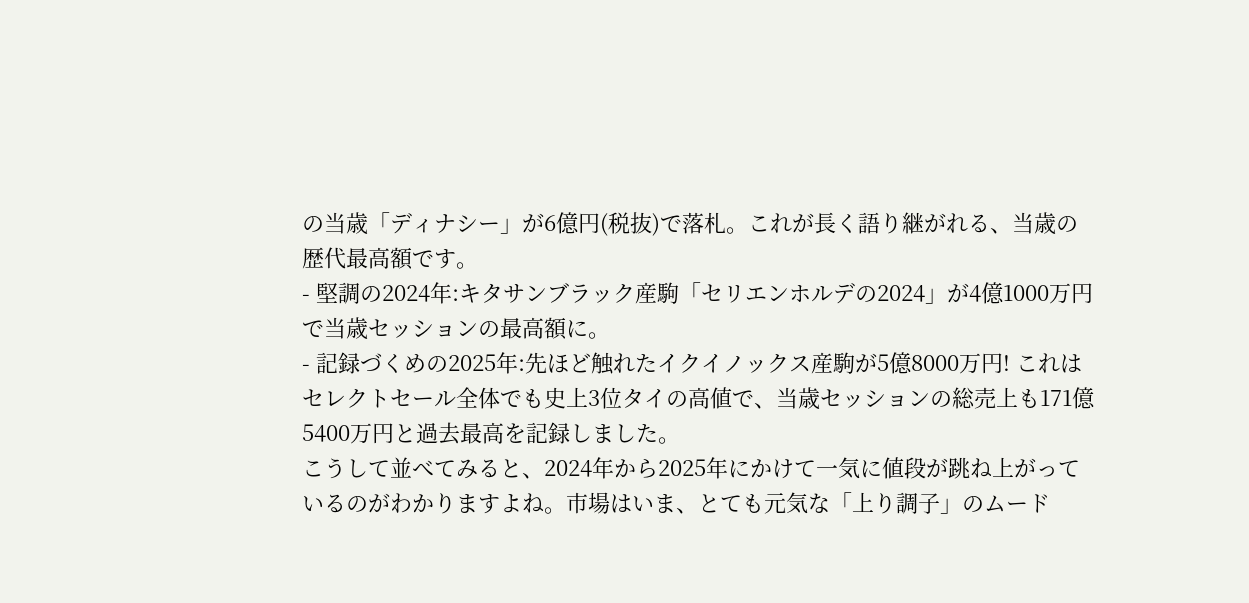の当歳「ディナシー」が6億円(税抜)で落札。これが長く語り継がれる、当歳の歴代最高額です。
- 堅調の2024年:キタサンブラック産駒「セリエンホルデの2024」が4億1000万円で当歳セッションの最高額に。
- 記録づくめの2025年:先ほど触れたイクイノックス産駒が5億8000万円! これはセレクトセール全体でも史上3位タイの高値で、当歳セッションの総売上も171億5400万円と過去最高を記録しました。
こうして並べてみると、2024年から2025年にかけて一気に値段が跳ね上がっているのがわかりますよね。市場はいま、とても元気な「上り調子」のムード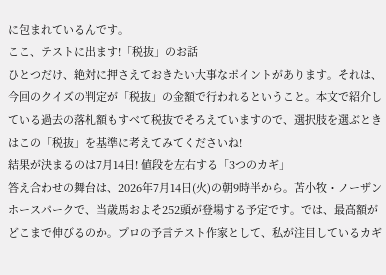に包まれているんです。
ここ、テストに出ます!「税抜」のお話
ひとつだけ、絶対に押さえておきたい大事なポイントがあります。それは、今回のクイズの判定が「税抜」の金額で行われるということ。本文で紹介している過去の落札額もすべて税抜でそろえていますので、選択肢を選ぶときはこの「税抜」を基準に考えてみてくださいね!
結果が決まるのは7月14日! 値段を左右する「3つのカギ」
答え合わせの舞台は、2026年7月14日(火)の朝9時半から。苫小牧・ノーザンホースパークで、当歳馬およそ252頭が登場する予定です。では、最高額がどこまで伸びるのか。プロの予言テスト作家として、私が注目しているカギ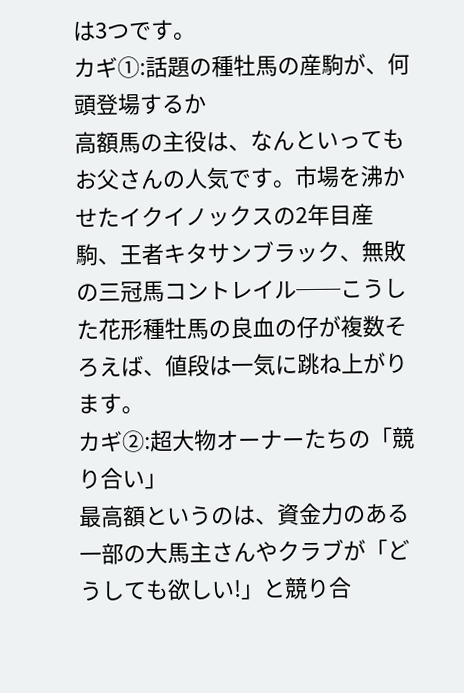は3つです。
カギ①:話題の種牡馬の産駒が、何頭登場するか
高額馬の主役は、なんといってもお父さんの人気です。市場を沸かせたイクイノックスの2年目産駒、王者キタサンブラック、無敗の三冠馬コントレイル──こうした花形種牡馬の良血の仔が複数そろえば、値段は一気に跳ね上がります。
カギ②:超大物オーナーたちの「競り合い」
最高額というのは、資金力のある一部の大馬主さんやクラブが「どうしても欲しい!」と競り合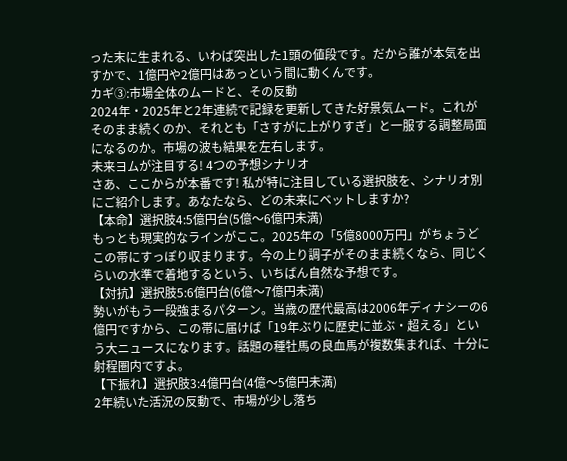った末に生まれる、いわば突出した1頭の値段です。だから誰が本気を出すかで、1億円や2億円はあっという間に動くんです。
カギ③:市場全体のムードと、その反動
2024年・2025年と2年連続で記録を更新してきた好景気ムード。これがそのまま続くのか、それとも「さすがに上がりすぎ」と一服する調整局面になるのか。市場の波も結果を左右します。
未来ヨムが注目する! 4つの予想シナリオ
さあ、ここからが本番です! 私が特に注目している選択肢を、シナリオ別にご紹介します。あなたなら、どの未来にベットしますか?
【本命】選択肢4:5億円台(5億〜6億円未満)
もっとも現実的なラインがここ。2025年の「5億8000万円」がちょうどこの帯にすっぽり収まります。今の上り調子がそのまま続くなら、同じくらいの水準で着地するという、いちばん自然な予想です。
【対抗】選択肢5:6億円台(6億〜7億円未満)
勢いがもう一段強まるパターン。当歳の歴代最高は2006年ディナシーの6億円ですから、この帯に届けば「19年ぶりに歴史に並ぶ・超える」という大ニュースになります。話題の種牡馬の良血馬が複数集まれば、十分に射程圏内ですよ。
【下振れ】選択肢3:4億円台(4億〜5億円未満)
2年続いた活況の反動で、市場が少し落ち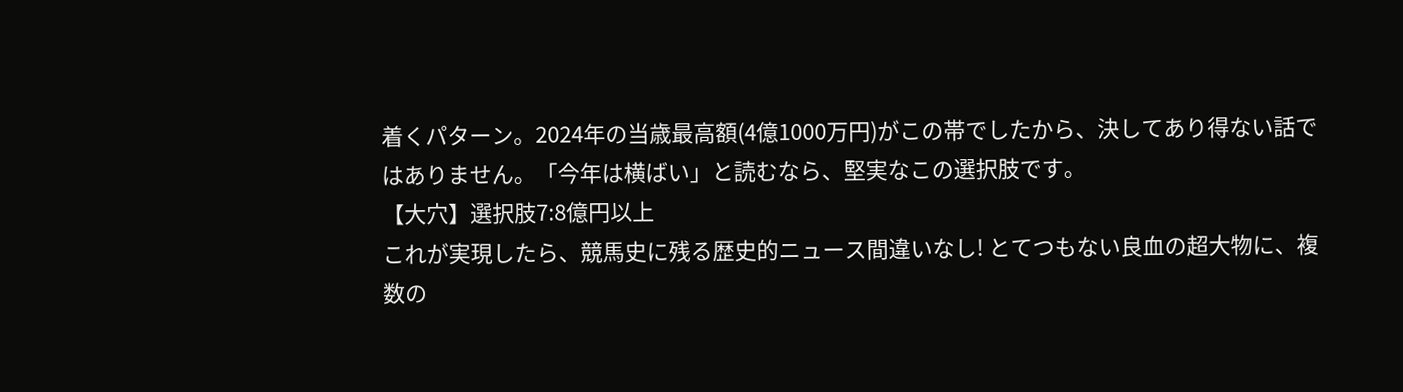着くパターン。2024年の当歳最高額(4億1000万円)がこの帯でしたから、決してあり得ない話ではありません。「今年は横ばい」と読むなら、堅実なこの選択肢です。
【大穴】選択肢7:8億円以上
これが実現したら、競馬史に残る歴史的ニュース間違いなし! とてつもない良血の超大物に、複数の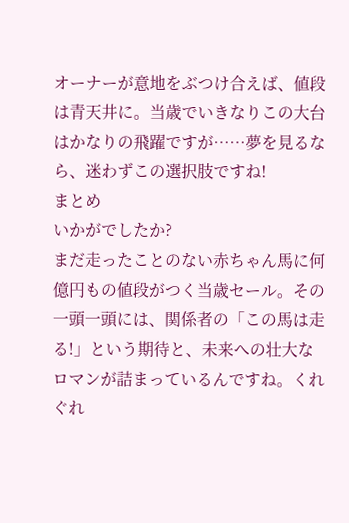オーナーが意地をぶつけ合えば、値段は青天井に。当歳でいきなりこの大台はかなりの飛躍ですが……夢を見るなら、迷わずこの選択肢ですね!
まとめ
いかがでしたか?
まだ走ったことのない赤ちゃん馬に何億円もの値段がつく当歳セール。その一頭一頭には、関係者の「この馬は走る!」という期待と、未来への壮大なロマンが詰まっているんですね。くれぐれ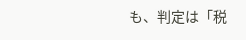も、判定は「税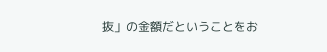抜」の金額だということをお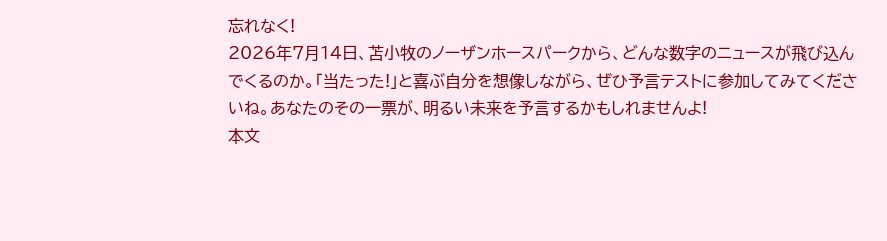忘れなく!
2026年7月14日、苫小牧のノーザンホースパークから、どんな数字のニュースが飛び込んでくるのか。「当たった!」と喜ぶ自分を想像しながら、ぜひ予言テストに参加してみてくださいね。あなたのその一票が、明るい未来を予言するかもしれませんよ!
本文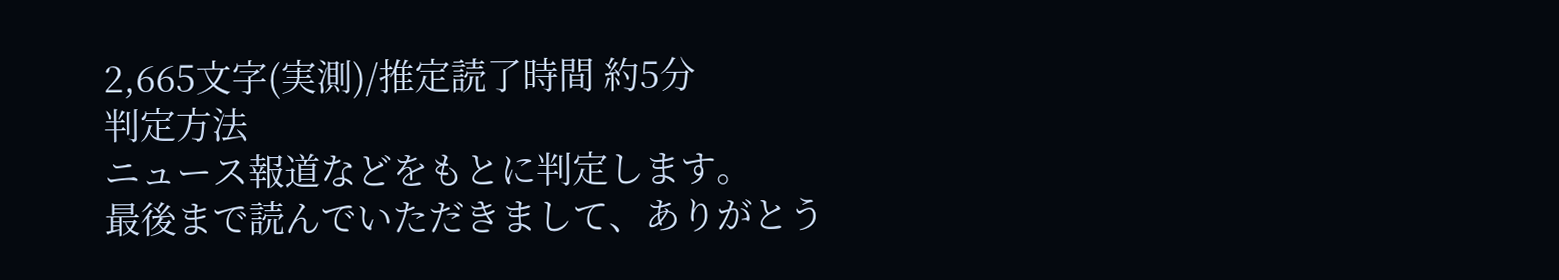2,665文字(実測)/推定読了時間 約5分
判定方法
ニュース報道などをもとに判定します。
最後まで読んでいただきまして、ありがとう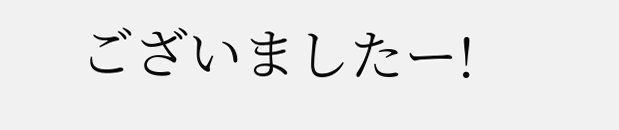ございましたー!